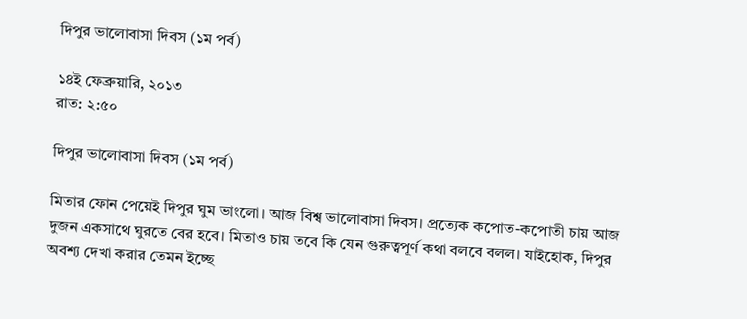দিপুর ভালোবাসা দিবস (১ম পর্ব)

১৪ই ফেব্রুয়ারি, ২০১৩
রাত: ২:৫০

দিপুর ভালোবাসা দিবস (১ম পর্ব)

মিতার ফোন পেয়েই দিপুর ঘুম ভাংলো। আজ বিশ্ব ভালোবাসা দিবস। প্রত্যেক কপোত-কপোতী চায় আজ দুজন একসাথে ঘুরতে বের হবে। মিতাও চায় তবে কি যেন গুরুত্বপূর্ণ কথা বলবে বলল। যাইহোক, দিপুর অবশ্য দেখা করার তেমন ইচ্ছে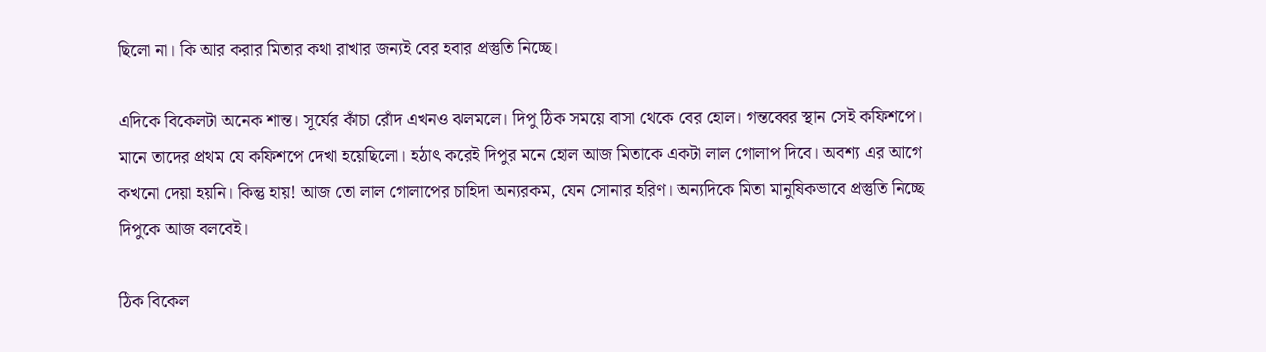ছিলো না। কি আর করার মিতার কথা রাখার জন্যই বের হবার প্রস্তুতি নিচ্ছে।

এদিকে বিকেলটা অনেক শান্ত। সূর্যের কাঁচা রোঁদ এখনও ঝলমলে। দিপু ঠিক সময়ে বাসা থেকে বের হোল। গন্তব্বের স্থান সেই কফিশপে। মানে তাদের প্রথম যে কফিশপে দেখা হয়েছিলো। হঠাৎ করেই দিপুর মনে হোল আজ মিতাকে একটা লাল গোলাপ দিবে। অবশ্য এর আগে কখনো দেয়া হয়নি। কিন্তু হায়! আজ তো লাল গোলাপের চাহিদা অন্যরকম, যেন সোনার হরিণ। অন্যদিকে মিতা মানুষিকভাবে প্রস্তুতি নিচ্ছে দিপুকে আজ বলবেই।

ঠিক বিকেল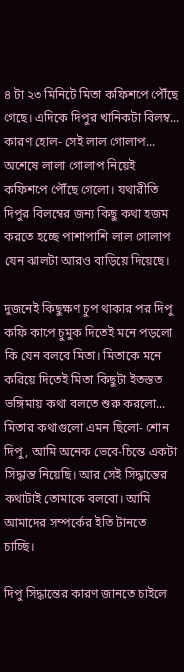৪ টা ২৩ মিনিটে মিতা কফিশপে পৌঁছে গেছে। এদিকে দিপুর খানিকটা বিলম্ব... কারণ হোল- সেই লাল গোলাপ... অশেষে লালা গোলাপ নিয়েই কফিশপে পৌঁছে গেলো। যথারীতি দিপুর বিলম্বের জন্য কিছু কথা হজম করতে হচ্ছে পাশাপাশি লাল গোলাপ যেন ঝালটা আরও বাড়িয়ে দিয়েছে।

দুজনেই কিছুক্ষণ চুপ থাকার পর দিপু কফি কাপে চুমুক দিতেই মনে পড়লো কি যেন বলবে মিতা। মিতাকে মনে করিয়ে দিতেই মিতা কিছুটা ইতস্তত ভঙ্গিমায় কথা বলতে শুরু করলো... মিতার কথাগুলো এমন ছিলো- শোন দিপু, আমি অনেক ভেবে-চিন্তে একটা সিদ্ধান্ত নিয়েছি। আর সেই সিদ্ধান্তের কথাটাই তোমাকে বলবো। আমি আমাদের সম্পর্কের ইতি টানতে চাচ্ছি।

দিপু সিদ্ধান্তের কারণ জানতে চাইলে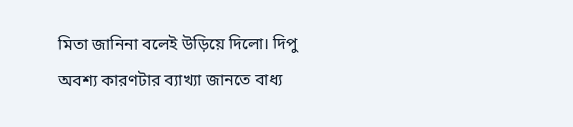মিতা জানিনা বলেই উড়িয়ে দিলো। দিপু অবশ্য কারণটার ব্যাখ্যা জানতে বাধ্য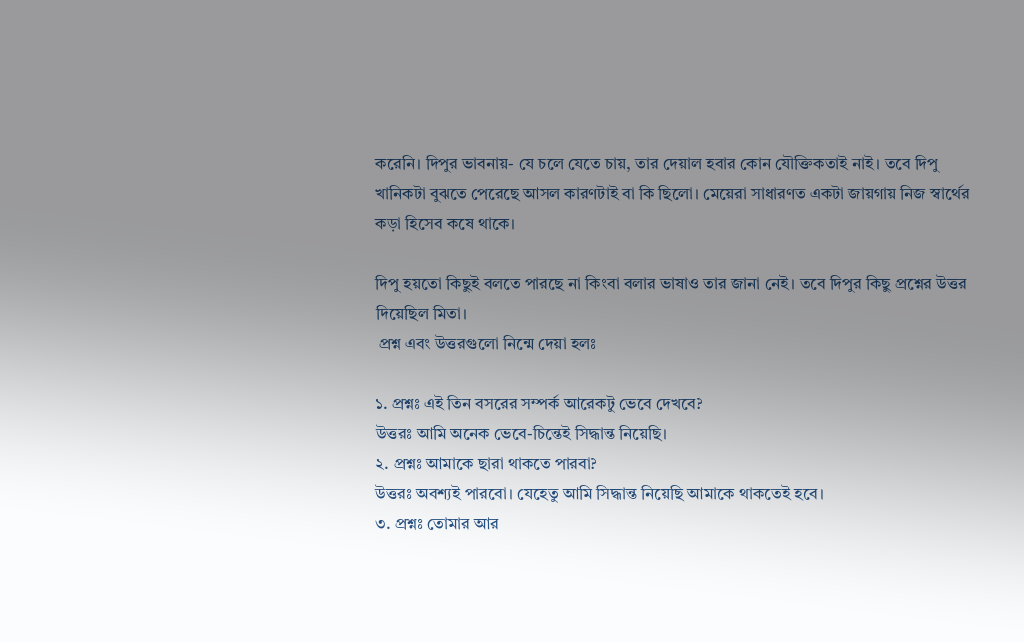করেনি। দিপুর ভাবনায়- যে চলে যেতে চায়, তার দেয়াল হবার কোন যৌক্তিকতাই নাই। তবে দিপু খানিকটা বুঝতে পেরেছে আসল কারণটাই বা কি ছিলো। মেয়েরা সাধারণত একটা জায়গায় নিজ স্বার্থের কড়া হিসেব কষে থাকে।

দিপু হয়তো কিছুই বলতে পারছে না কিংবা বলার ভাষাও তার জানা নেই। তবে দিপুর কিছু প্রশ্নের উত্তর দিয়েছিল মিতা।
 প্রশ্ন এবং উত্তরগুলো নিন্মে দেয়া হলঃ

১. প্রশ্নঃ এই তিন বসরের সম্পর্ক আরেকটু ভেবে দেখবে?
উত্তরঃ আমি অনেক ভেবে-চিন্তেই সিদ্ধান্ত নিয়েছি।
২. প্রশ্নঃ আমাকে ছারা থাকতে পারবা?
উত্তরঃ অবশ্যই পারবো। যেহেতু আমি সিদ্ধান্ত নিয়েছি আমাকে থাকতেই হবে।
৩. প্রশ্নঃ তোমার আর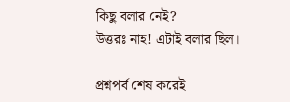কিছু বলার নেই?
উত্তরঃ নাহ! এটাই বলার ছিল।

প্রশ্নপর্ব শেষ করেই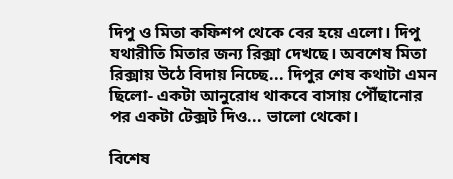দিপু ও মিতা কফিশপ থেকে বের হয়ে এলো। দিপু যথারীতি মিতার জন্য রিক্সা দেখছে। অবশেষ মিতা রিক্সায় উঠে বিদায় নিচ্ছে... দিপুর শেষ কথাটা এমন ছিলো- একটা আনুরোধ থাকবে বাসায় পৌঁছানোর পর একটা টেক্সট দিও... ভালো থেকো।

বিশেষ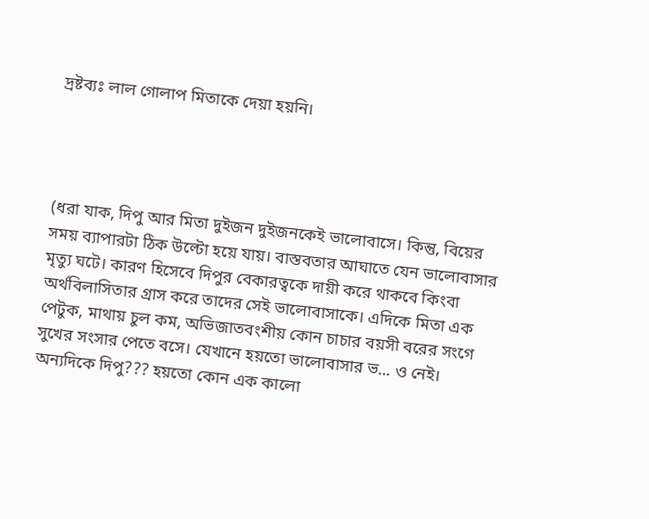দ্রষ্টব্যঃ লাল গোলাপ মিতাকে দেয়া হয়নি।




(ধরা যাক, দিপু আর মিতা দুইজন দুইজনকেই ভালোবাসে। কিন্তু, বিয়ের সময় ব্যাপারটা ঠিক উল্টো হয়ে যায়। বাস্তবতার আঘাতে যেন ভালোবাসার মৃত্যু ঘটে। কারণ হিসেবে দিপুর বেকারত্বকে দায়ী করে থাকবে কিংবা অর্থবিলাসিতার গ্রাস করে তাদের সেই ভালোবাসাকে। এদিকে মিতা এক পেটুক, মাথায় চুল কম, অভিজাতবংশীয় কোন চাচার বয়সী বরের সংগে সুখের সংসার পেতে বসে। যেখানে হয়তো ভালোবাসার ভ... ও নেই। অন্যদিকে দিপু??? হয়তো কোন এক কালো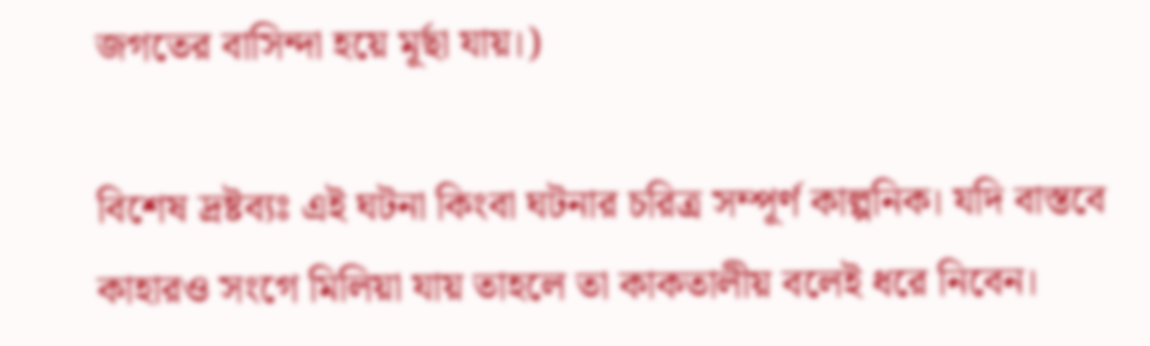জগতের বাসিন্দা হয়ে মূর্ছা যায়।)

বিশেষ দ্রষ্টব্যঃ এই ঘটনা কিংবা ঘটনার চরিত্র সম্পূর্ণ কাল্পনিক। যদি বাস্তবে কাহারও সংগে মিলিয়া যায় তাহলে তা কাকতালীয় বলেই ধরে নিবেন।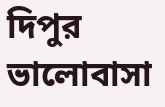দিপুর ভালোবাসা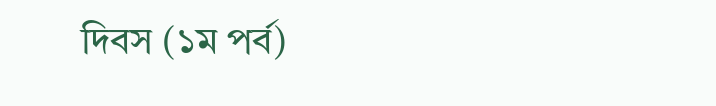দিবস (১ম পর্ব)